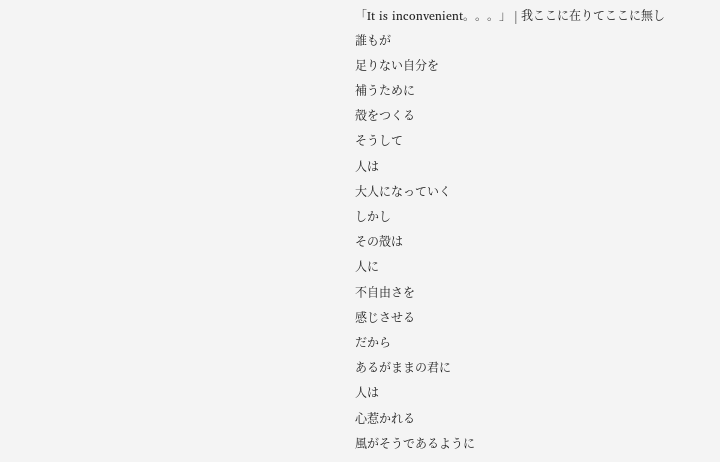「It is inconvenient。。。」 | 我ここに在りてここに無し
誰もが
足りない自分を
補うために
殻をつくる
そうして
人は
大人になっていく
しかし
その殻は
人に
不自由さを
感じさせる
だから
あるがままの君に
人は
心惹かれる
風がそうであるように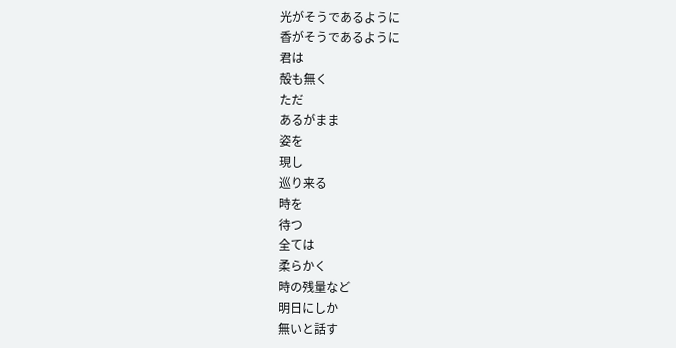光がそうであるように
香がそうであるように
君は
殻も無く
ただ
あるがまま
姿を
現し
巡り来る
時を
待つ
全ては
柔らかく
時の残量など
明日にしか
無いと話す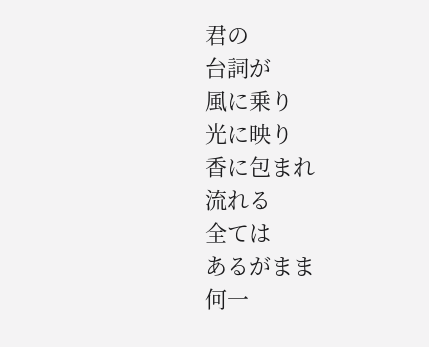君の
台詞が
風に乗り
光に映り
香に包まれ
流れる
全ては
あるがまま
何一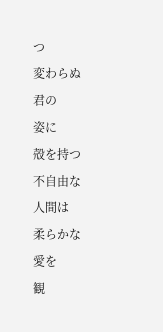つ
変わらぬ
君の
姿に
殻を持つ
不自由な
人間は
柔らかな
愛を
観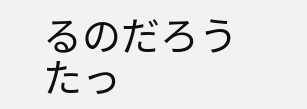るのだろう
たっ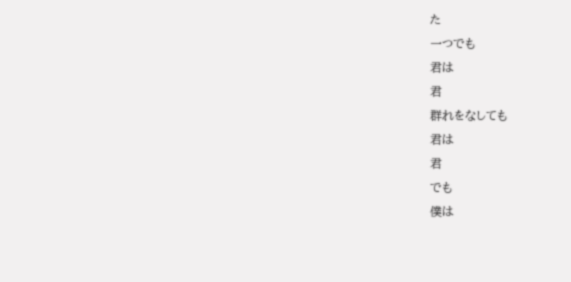た
一つでも
君は
君
群れをなしても
君は
君
でも
僕は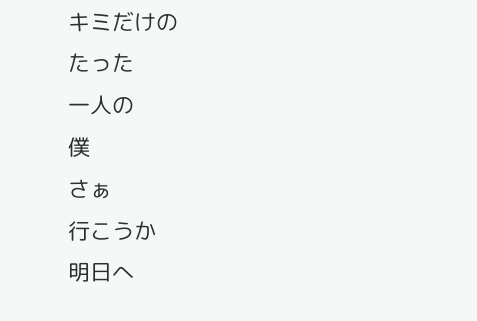キミだけの
たった
一人の
僕
さぁ
行こうか
明日へ